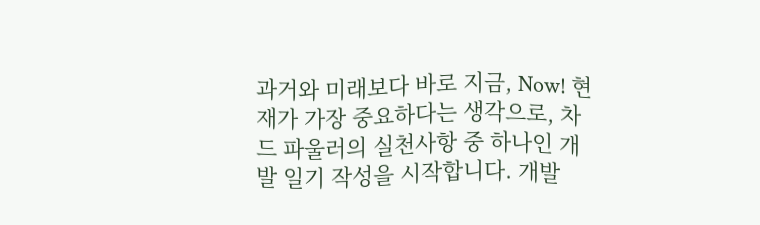과거와 미래보다 바로 지금, Now! 현재가 가장 중요하다는 생각으로, 차드 파울러의 실천사항 중 하나인 개발 일기 작성을 시작합니다. 개발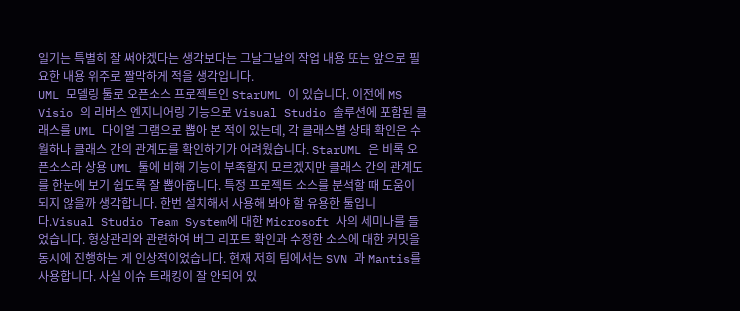일기는 특별히 잘 써야겠다는 생각보다는 그날그날의 작업 내용 또는 앞으로 필요한 내용 위주로 짤막하게 적을 생각입니다.
UML 모델링 툴로 오픈소스 프로젝트인 StarUML 이 있습니다. 이전에 MS Visio 의 리버스 엔지니어링 기능으로 Visual Studio 솔루션에 포함된 클래스를 UML 다이얼 그램으로 뽑아 본 적이 있는데, 각 클래스별 상태 확인은 수월하나 클래스 간의 관계도를 확인하기가 어려웠습니다. StarUML 은 비록 오픈소스라 상용 UML 툴에 비해 기능이 부족할지 모르겠지만 클래스 간의 관계도를 한눈에 보기 쉽도록 잘 뽑아줍니다. 특정 프로젝트 소스를 분석할 때 도움이 되지 않을까 생각합니다. 한번 설치해서 사용해 봐야 할 유용한 툴입니다.Visual Studio Team System에 대한 Microsoft 사의 세미나를 들었습니다. 형상관리와 관련하여 버그 리포트 확인과 수정한 소스에 대한 커밋을 동시에 진행하는 게 인상적이었습니다. 현재 저희 팀에서는 SVN 과 Mantis를 사용합니다. 사실 이슈 트래킹이 잘 안되어 있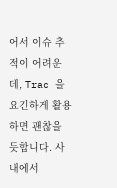어서 이슈 추적이 어려운데, Trac 을 요긴하게 활용하면 괜찮을 듯합니다. 사내에서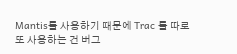Mantis를 사용하기 때문에 Trac 를 따로 또 사용하는 건 버그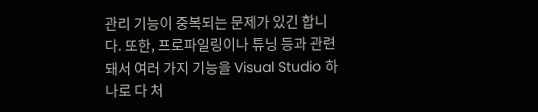관리 기능이 중복되는 문제가 있긴 합니다. 또한, 프로파일링이나 튜닝 등과 관련돼서 여러 가지 기능을 Visual Studio 하나로 다 처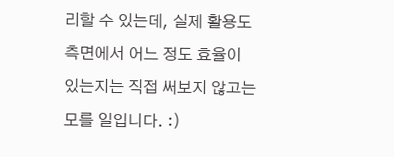리할 수 있는데, 실제 활용도 측면에서 어느 정도 효율이 있는지는 직접 써보지 않고는 모를 일입니다. :)